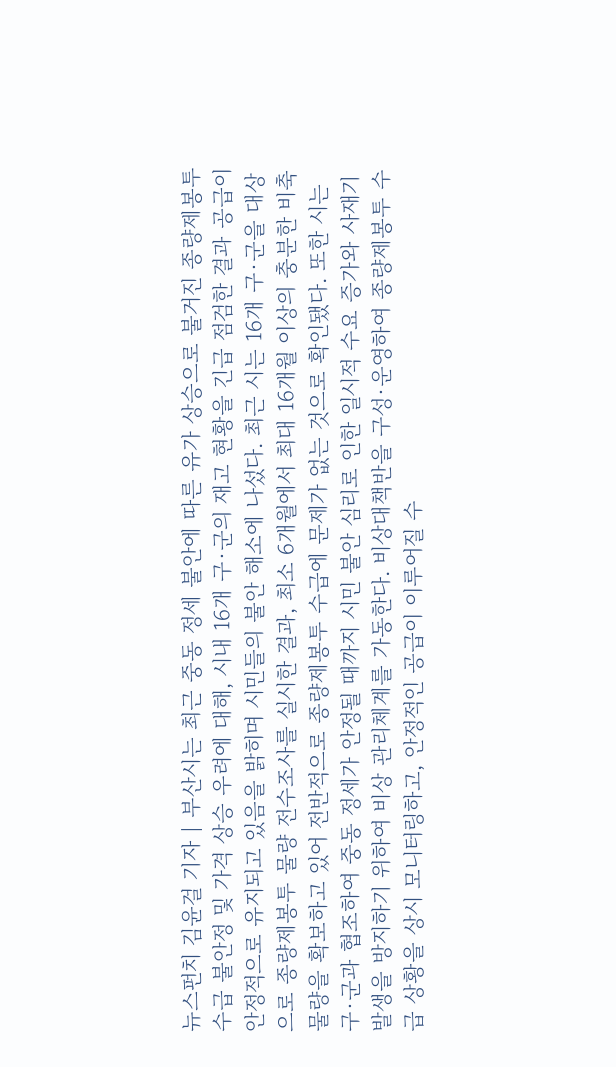뉴스펀치 김윤걸 기자 | 부산시는 최근 중동 정세 불안에 따른 유가 상승으로 불거진 종량제봉투 수급 불안정 및 가격 상승 우려에 대해, 시내 16개 구·군의 재고 현황을 긴급 점검한 결과 공급이 안정적으로 유지되고 있음을 밝히며 시민들의 불안 해소에 나섰다. 최근 시는 16개 구·군을 대상으로 종량제봉투 물량 전수조사를 실시한 결과, 최소 6개월에서 최대 16개월 이상의 충분한 비축 물량을 확보하고 있어 전반적으로 종량제봉투 수급에 문제가 없는 것으로 확인됐다. 또한 시는 구·군과 협조하여 중동 정세가 안정될 때까지 시민 불안 심리로 인한 일시적 수요 증가와 사재기 발생을 방지하기 위하여 비상 관리체계를 가동한다. 비상대책반을 구성·운영하여 종량제봉투 수급 상황을 상시 모니터링하고, 안정적인 공급이 이루어질 수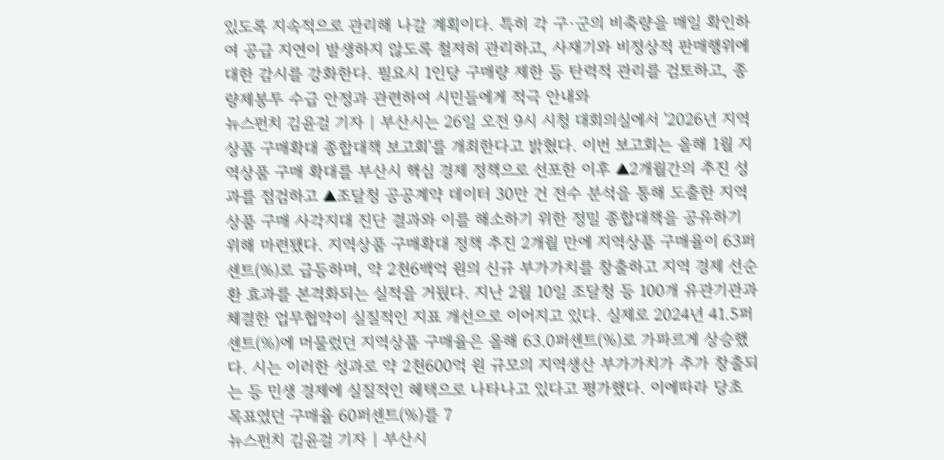있도록 지속적으로 관리해 나갈 계획이다. 특히 각 구·군의 비축량을 매일 확인하여 공급 지연이 발생하지 않도록 철저히 관리하고, 사재기와 비정상적 판매행위에 대한 감시를 강화한다. 필요시 1인당 구매량 제한 등 탄력적 관리를 검토하고, 종량제봉투 수급 안정과 관련하여 시민들에게 적극 안내와
뉴스펀치 김윤걸 기자 | 부산시는 26일 오전 9시 시청 대회의실에서 '2026년 지역상품 구매확대 종합대책 보고회'를 개최한다고 밝혔다. 이번 보고회는 올해 1월 지역상품 구매 확대를 부산시 핵심 경제 정책으로 선포한 이후 ▲2개월간의 추진 성과를 점검하고 ▲조달청 공공계약 데이터 30만 건 전수 분석을 통해 도출한 지역상품 구매 사각지대 진단 결과와 이를 해소하기 위한 정밀 종합대책을 공유하기 위해 마련됐다. 지역상품 구매확대 정책 추진 2개월 만에 지역상품 구매율이 63퍼센트(%)로 급등하며, 약 2천6백억 원의 신규 부가가치를 창출하고 지역 경제 선순환 효과를 본격화되는 실적을 거뒀다. 지난 2월 10일 조달청 등 100개 유관기관과 체결한 업무협약이 실질적인 지표 개선으로 이어지고 있다. 실제로 2024년 41.5퍼센트(%)에 머물렀던 지역상품 구매율은 올해 63.0퍼센트(%)로 가파르게 상승했다. 시는 이러한 성과로 약 2천600억 원 규모의 지역생산 부가가치가 추가 창출되는 등 민생 경제에 실질적인 혜택으로 나타나고 있다고 평가했다. 이에따라 당초 목표였던 구매율 60퍼센트(%)를 7
뉴스펀치 김윤걸 기자 | 부산시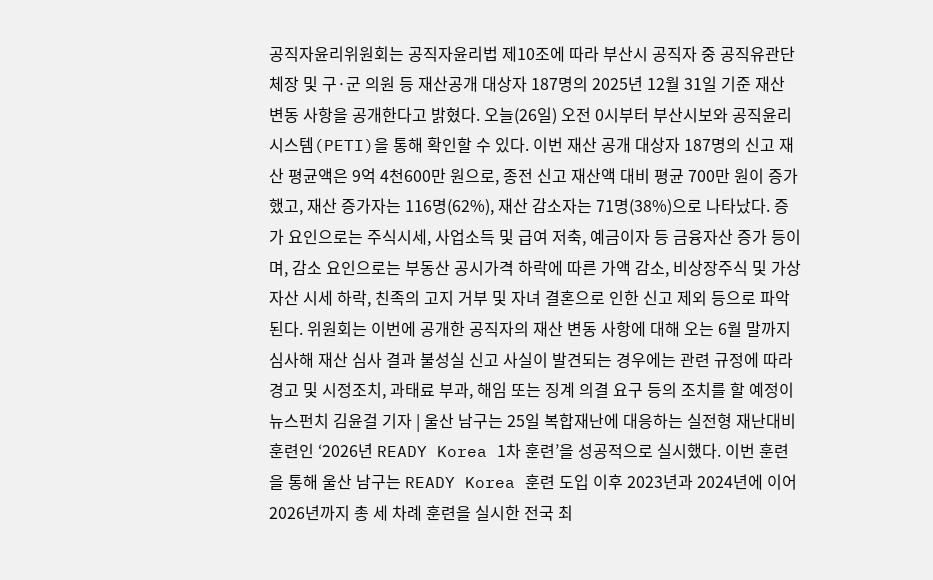공직자윤리위원회는 공직자윤리법 제10조에 따라 부산시 공직자 중 공직유관단체장 및 구·군 의원 등 재산공개 대상자 187명의 2025년 12월 31일 기준 재산 변동 사항을 공개한다고 밝혔다. 오늘(26일) 오전 0시부터 부산시보와 공직윤리시스템(PETI)을 통해 확인할 수 있다. 이번 재산 공개 대상자 187명의 신고 재산 평균액은 9억 4천600만 원으로, 종전 신고 재산액 대비 평균 700만 원이 증가했고, 재산 증가자는 116명(62%), 재산 감소자는 71명(38%)으로 나타났다. 증가 요인으로는 주식시세, 사업소득 및 급여 저축, 예금이자 등 금융자산 증가 등이며, 감소 요인으로는 부동산 공시가격 하락에 따른 가액 감소, 비상장주식 및 가상자산 시세 하락, 친족의 고지 거부 및 자녀 결혼으로 인한 신고 제외 등으로 파악된다. 위원회는 이번에 공개한 공직자의 재산 변동 사항에 대해 오는 6월 말까지 심사해 재산 심사 결과 불성실 신고 사실이 발견되는 경우에는 관련 규정에 따라 경고 및 시정조치, 과태료 부과, 해임 또는 징계 의결 요구 등의 조치를 할 예정이
뉴스펀치 김윤걸 기자 | 울산 남구는 25일 복합재난에 대응하는 실전형 재난대비 훈련인 ‘2026년 READY Korea 1차 훈련’을 성공적으로 실시했다. 이번 훈련을 통해 울산 남구는 READY Korea 훈련 도입 이후 2023년과 2024년에 이어 2026년까지 총 세 차례 훈련을 실시한 전국 최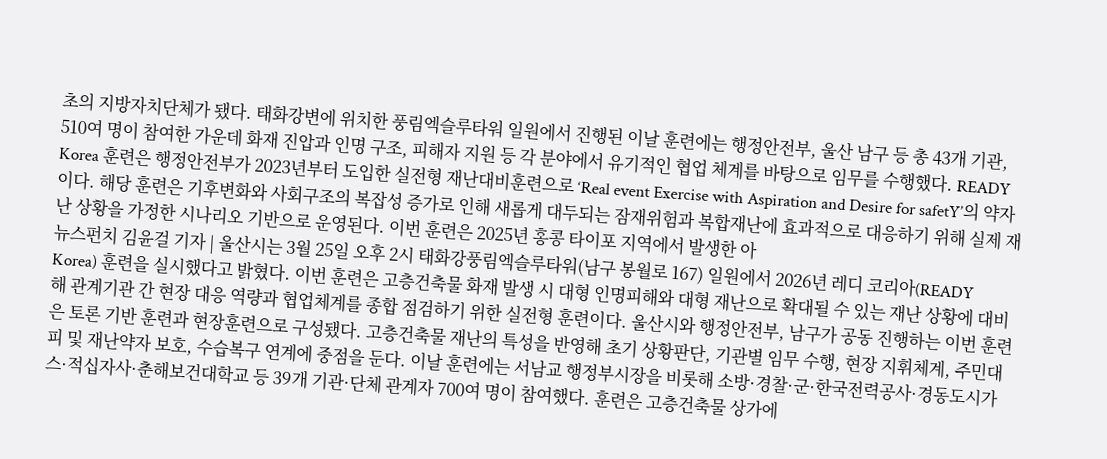초의 지방자치단체가 됐다. 태화강변에 위치한 풍림엑슬루타워 일원에서 진행된 이날 훈련에는 행정안전부, 울산 남구 등 총 43개 기관, 510여 명이 참여한 가운데 화재 진압과 인명 구조, 피해자 지원 등 각 분야에서 유기적인 협업 체계를 바탕으로 임무를 수행했다. READY Korea 훈련은 행정안전부가 2023년부터 도입한 실전형 재난대비훈련으로 ‘Real event Exercise with Aspiration and Desire for safetY’의 약자이다. 해당 훈련은 기후변화와 사회구조의 복잡성 증가로 인해 새롭게 대두되는 잠재위험과 복합재난에 효과적으로 대응하기 위해 실제 재난 상황을 가정한 시나리오 기반으로 운영된다. 이번 훈련은 2025년 홍콩 타이포 지역에서 발생한 아
뉴스펀치 김윤걸 기자 | 울산시는 3월 25일 오후 2시 태화강풍림엑슬루타워(남구 봉월로 167) 일원에서 2026년 레디 코리아(READY Korea) 훈련을 실시했다고 밝혔다. 이번 훈련은 고층건축물 화재 발생 시 대형 인명피해와 대형 재난으로 확대될 수 있는 재난 상황에 대비해 관계기관 간 현장 대응 역량과 협업체계를 종합 점검하기 위한 실전형 훈련이다. 울산시와 행정안전부, 남구가 공동 진행하는 이번 훈련은 토론 기반 훈련과 현장훈련으로 구성됐다. 고층건축물 재난의 특성을 반영해 초기 상황판단, 기관별 임무 수행, 현장 지휘체계, 주민대피 및 재난약자 보호, 수습복구 연계에 중점을 둔다. 이날 훈련에는 서남교 행정부시장을 비롯해 소방·경찰·군·한국전력공사·경동도시가스·적십자사·춘해보건대학교 등 39개 기관·단체 관계자 700여 명이 참여했다. 훈련은 고층건축물 상가에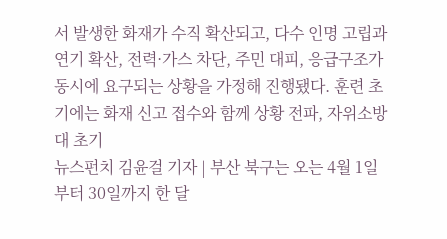서 발생한 화재가 수직 확산되고, 다수 인명 고립과 연기 확산, 전력·가스 차단, 주민 대피, 응급구조가 동시에 요구되는 상황을 가정해 진행됐다. 훈련 초기에는 화재 신고 접수와 함께 상황 전파, 자위소방대 초기
뉴스펀치 김윤걸 기자 | 부산 북구는 오는 4월 1일부터 30일까지 한 달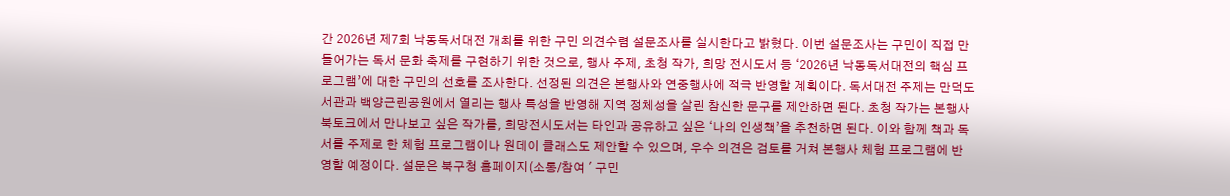간 2026년 제7회 낙동독서대전 개최를 위한 구민 의견수렴 설문조사를 실시한다고 밝혔다. 이번 설문조사는 구민이 직접 만들어가는 독서 문화 축제를 구현하기 위한 것으로, 행사 주제, 초청 작가, 희망 전시도서 등 ‘2026년 낙동독서대전의 핵심 프로그램’에 대한 구민의 선호를 조사한다. 선정된 의견은 본행사와 연중행사에 적극 반영할 계획이다. 독서대전 주제는 만덕도서관과 백양근린공원에서 열리는 행사 특성을 반영해 지역 정체성을 살린 참신한 문구를 제안하면 된다. 초청 작가는 본행사 북토크에서 만나보고 싶은 작가를, 희망전시도서는 타인과 공유하고 싶은 ‘나의 인생책’을 추천하면 된다. 이와 함께 책과 독서를 주제로 한 체험 프로그램이나 원데이 클래스도 제안할 수 있으며, 우수 의견은 검토를 거쳐 본행사 체험 프로그램에 반영할 예정이다. 설문은 북구청 홈페이지(소통/참여 ' 구민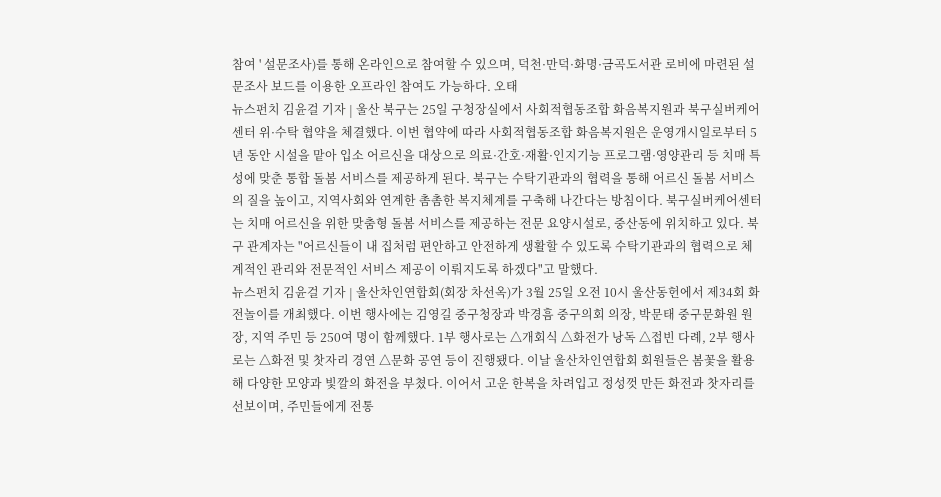참여 ' 설문조사)를 통해 온라인으로 참여할 수 있으며, 덕천·만덕·화명·금곡도서관 로비에 마련된 설문조사 보드를 이용한 오프라인 참여도 가능하다. 오태
뉴스펀치 김윤걸 기자 | 울산 북구는 25일 구청장실에서 사회적협동조합 화음복지원과 북구실버케어센터 위·수탁 협약을 체결했다. 이번 협약에 따라 사회적협동조합 화음복지원은 운영개시일로부터 5년 동안 시설을 맡아 입소 어르신을 대상으로 의료·간호·재활·인지기능 프로그램·영양관리 등 치매 특성에 맞춘 통합 돌봄 서비스를 제공하게 된다. 북구는 수탁기관과의 협력을 통해 어르신 돌봄 서비스의 질을 높이고, 지역사회와 연계한 촘촘한 복지체계를 구축해 나간다는 방침이다. 북구실버케어센터는 치매 어르신을 위한 맞춤형 돌봄 서비스를 제공하는 전문 요양시설로, 중산동에 위치하고 있다. 북구 관계자는 "어르신들이 내 집처럼 편안하고 안전하게 생활할 수 있도록 수탁기관과의 협력으로 체계적인 관리와 전문적인 서비스 제공이 이뤄지도록 하겠다"고 말했다.
뉴스펀치 김윤걸 기자 | 울산차인연합회(회장 차선옥)가 3월 25일 오전 10시 울산동헌에서 제34회 화전놀이를 개최했다. 이번 행사에는 김영길 중구청장과 박경흠 중구의회 의장, 박문태 중구문화원 원장, 지역 주민 등 250여 명이 함께했다. 1부 행사로는 △개회식 △화전가 낭독 △접빈 다례, 2부 행사로는 △화전 및 찻자리 경연 △문화 공연 등이 진행됐다. 이날 울산차인연합회 회원들은 봄꽃을 활용해 다양한 모양과 빛깔의 화전을 부쳤다. 이어서 고운 한복을 차려입고 정성껏 만든 화전과 찻자리를 선보이며, 주민들에게 전통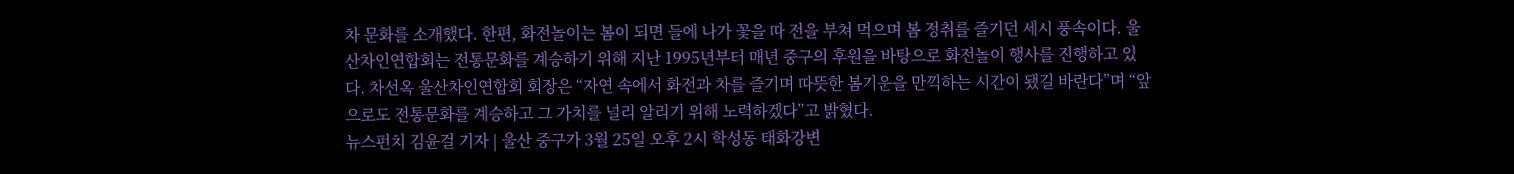차 문화를 소개했다. 한편, 화전놀이는 봄이 되면 들에 나가 꽃을 따 전을 부쳐 먹으며 봄 정취를 즐기던 세시 풍속이다. 울산차인연합회는 전통문화를 계승하기 위해 지난 1995년부터 매년 중구의 후원을 바탕으로 화전놀이 행사를 진행하고 있다. 차선옥 울산차인연합회 회장은 “자연 속에서 화전과 차를 즐기며 따뜻한 봄기운을 만끽하는 시간이 됐길 바란다”며 “앞으로도 전통문화를 계승하고 그 가치를 널리 알리기 위해 노력하겠다”고 밝혔다.
뉴스펀치 김윤걸 기자 | 울산 중구가 3월 25일 오후 2시 학성동 태화강변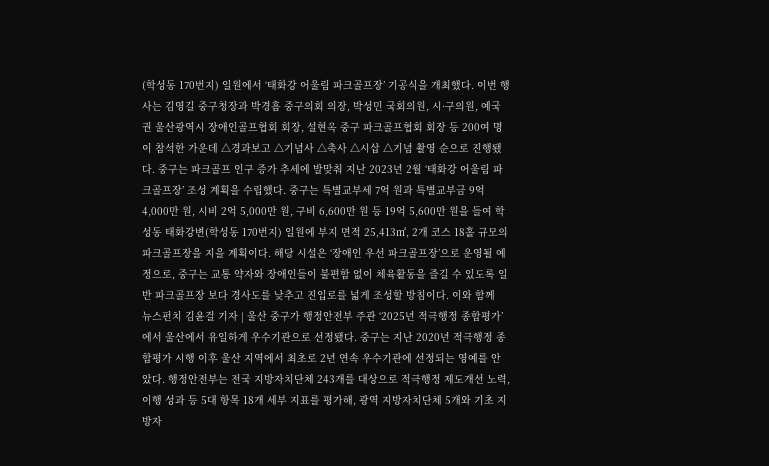(학성동 170번지) 일원에서 ‘태화강 어울림 파크골프장’ 기공식을 개최했다. 이번 행사는 김영길 중구청장과 박경흠 중구의회 의장, 박성민 국회의원, 시·구의원, 예국권 울산광역시 장애인골프협회 회장, 설현옥 중구 파크골프협회 회장 등 200여 명이 참석한 가운데 △경과보고 △기념사 △축사 △시삽 △기념 촬영 순으로 진행됐다. 중구는 파크골프 인구 증가 추세에 발맞춰 지난 2023년 2월 ‘태화강 어울림 파크골프장’ 조성 계획을 수립했다. 중구는 특별교부세 7억 원과 특별교부금 9억 4,000만 원, 시비 2억 5,000만 원, 구비 6,600만 원 등 19억 5,600만 원을 들여 학성동 태화강변(학성동 170번지) 일원에 부지 면적 25,413㎡, 2개 코스 18홀 규모의 파크골프장을 지을 계획이다. 해당 시설은 ‘장애인 우선 파크골프장’으로 운영될 예정으로, 중구는 교통 약자와 장애인들이 불편함 없이 체육활동을 즐길 수 있도록 일반 파크골프장 보다 경사도를 낮추고 진입로를 넓게 조성할 방침이다. 이와 함께
뉴스펀치 김윤걸 기자 | 울산 중구가 행정안전부 주관 ‘2025년 적극행정 종합평가’에서 울산에서 유일하게 우수기관으로 선정됐다. 중구는 지난 2020년 적극행정 종합평가 시행 이후 울산 지역에서 최초로 2년 연속 우수기관에 선정되는 영예를 안았다. 행정안전부는 전국 지방자치단체 243개를 대상으로 적극행정 제도개선 노력, 이행 성과 등 5대 항목 18개 세부 지표를 평가해, 광역 지방자치단체 5개와 기초 지방자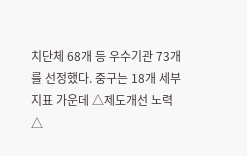치단체 68개 등 우수기관 73개를 선정했다. 중구는 18개 세부 지표 가운데 △제도개선 노력 △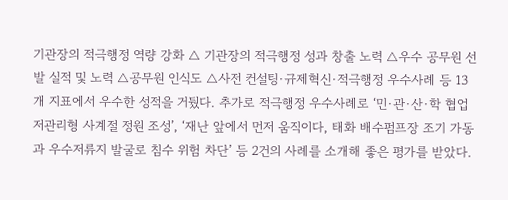기관장의 적극행정 역량 강화 △ 기관장의 적극행정 성과 창출 노력 △우수 공무원 선발 실적 및 노력 △공무원 인식도 △사전 컨설팅·규제혁신·적극행정 우수사례 등 13개 지표에서 우수한 성적을 거뒀다. 추가로 적극행정 우수사례로 ‘민·관·산·학 협업 저관리형 사계절 정원 조성’, ‘재난 앞에서 먼저 움직이다, 태화 배수펌프장 조기 가동과 우수저류지 발굴로 침수 위험 차단’ 등 2건의 사례를 소개해 좋은 평가를 받았다.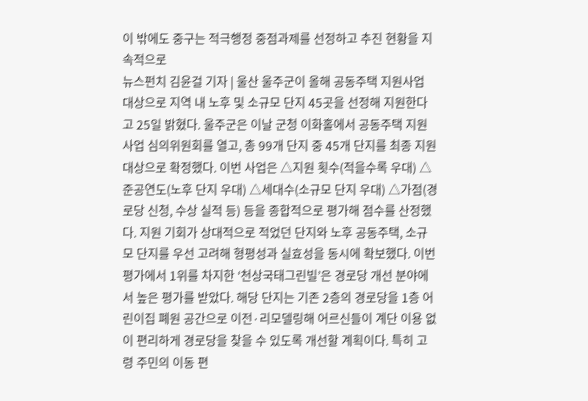이 밖에도 중구는 적극행정 중점과제를 선정하고 추진 현황을 지속적으로
뉴스펀치 김윤걸 기자 | 울산 울주군이 올해 공동주택 지원사업 대상으로 지역 내 노후 및 소규모 단지 45곳을 선정해 지원한다고 25일 밝혔다. 울주군은 이날 군청 이화홀에서 공동주택 지원사업 심의위원회를 열고, 총 99개 단지 중 45개 단지를 최종 지원 대상으로 확정했다. 이번 사업은 △지원 횟수(적을수록 우대) △준공연도(노후 단지 우대) △세대수(소규모 단지 우대) △가점(경로당 신청, 수상 실적 등) 등을 종합적으로 평가해 점수를 산정했다. 지원 기회가 상대적으로 적었던 단지와 노후 공동주택, 소규모 단지를 우선 고려해 형평성과 실효성을 동시에 확보했다. 이번 평가에서 1위를 차지한 ‘천상국태그린빌’은 경로당 개선 분야에서 높은 평가를 받았다. 해당 단지는 기존 2층의 경로당을 1층 어린이집 폐원 공간으로 이전·리모델링해 어르신들이 계단 이용 없이 편리하게 경로당을 찾을 수 있도록 개선할 계획이다. 특히 고령 주민의 이동 편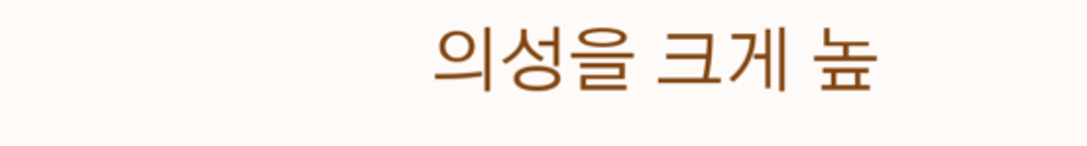의성을 크게 높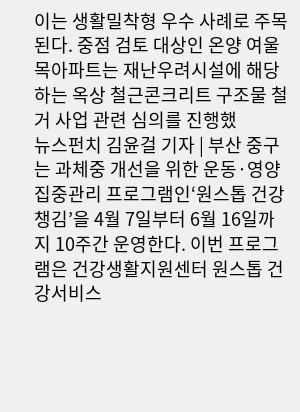이는 생활밀착형 우수 사례로 주목된다. 중점 검토 대상인 온양 여울목아파트는 재난우려시설에 해당하는 옥상 철근콘크리트 구조물 철거 사업 관련 심의를 진행했
뉴스펀치 김윤걸 기자 | 부산 중구는 과체중 개선을 위한 운동·영양 집중관리 프로그램인‘원스톱 건강챙김’을 4월 7일부터 6월 16일까지 10주간 운영한다. 이번 프로그램은 건강생활지원센터 원스톱 건강서비스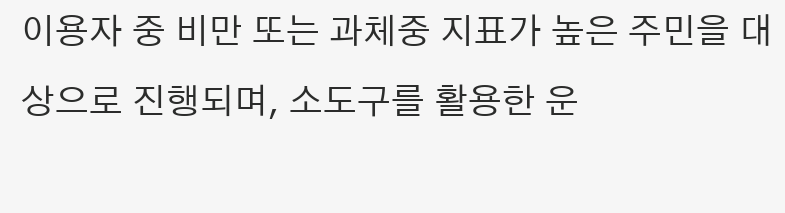이용자 중 비만 또는 과체중 지표가 높은 주민을 대상으로 진행되며, 소도구를 활용한 운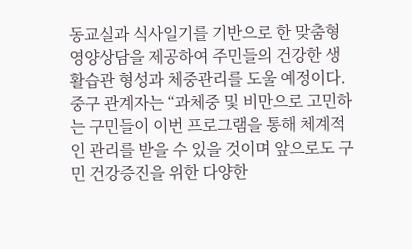동교실과 식사일기를 기반으로 한 맞춤형 영양상담을 제공하여 주민들의 건강한 생활습관 형성과 체중관리를 도울 예정이다. 중구 관계자는 “과체중 및 비만으로 고민하는 구민들이 이번 프로그램을 통해 체계적인 관리를 받을 수 있을 것이며 앞으로도 구민 건강증진을 위한 다양한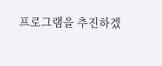프로그램을 추진하겠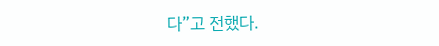다”고 전했다.